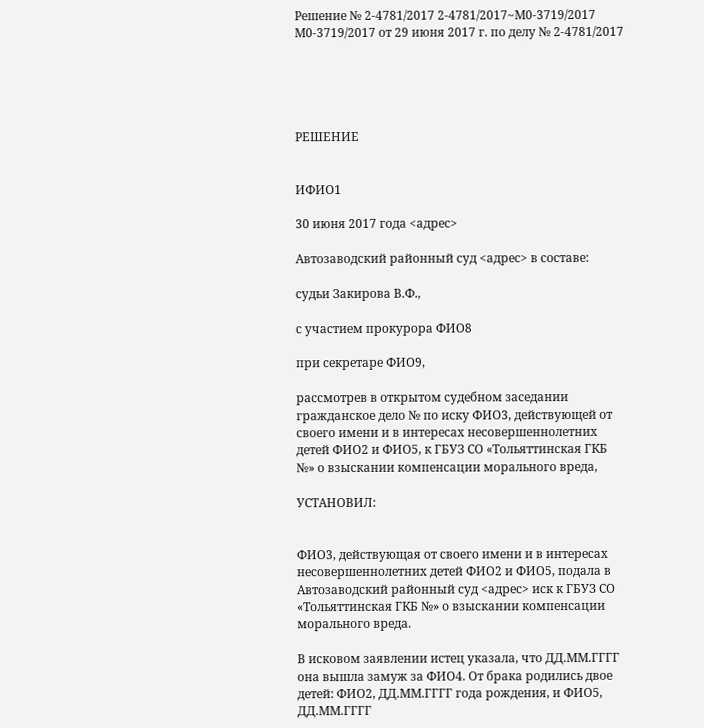Решение № 2-4781/2017 2-4781/2017~М0-3719/2017 М0-3719/2017 от 29 июня 2017 г. по делу № 2-4781/2017





РЕШЕНИЕ


ИФИО1

30 июня 2017 года <адрес>

Автозаводский районный суд <адрес> в составе:

судьи Закирова В.Ф.,

с участием прокурора ФИО8

при секретаре ФИО9,

рассмотрев в открытом судебном заседании гражданское дело № по иску ФИО3, действующей от своего имени и в интересах несовершеннолетних детей ФИО2 и ФИО5, к ГБУЗ СО «Тольяттинская ГКБ №» о взыскании компенсации морального вреда,

УСТАНОВИЛ:


ФИО3, действующая от своего имени и в интересах несовершеннолетних детей ФИО2 и ФИО5, подала в Автозаводский районный суд <адрес> иск к ГБУЗ СО «Тольяттинская ГКБ №» о взыскании компенсации морального вреда.

В исковом заявлении истец указала, что ДД.ММ.ГГГГ она вышла замуж за ФИО4. От брака родились двое детей: ФИО2, ДД.ММ.ГГГГ года рождения, и ФИО5, ДД.ММ.ГГГГ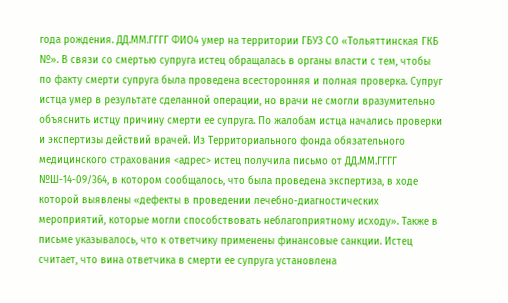года рождения. ДД.ММ.ГГГГ ФИО4 умер на территории ГБУЗ СО «Тольяттинская ГКБ №». В связи со смертью супруга истец обращалась в органы власти с тем, чтобы по факту смерти супруга была проведена всесторонняя и полная проверка. Супруг истца умер в результате сделанной операции, но врачи не смогли вразумительно объяснить истцу причину смерти ее супруга. По жалобам истца начались проверки и экспертизы действий врачей. Из Территориального фонда обязательного медицинского страхования <адрес> истец получила письмо от ДД.ММ.ГГГГ №Ш-14-09/364, в котором сообщалось, что была проведена экспертиза, в ходе которой выявлены «дефекты в проведении лечебно-диагностических мероприятий, которые могли способствовать неблагоприятному исходу». Также в письме указывалось, что к ответчику применены финансовые санкции. Истец считает, что вина ответчика в смерти ее супруга установлена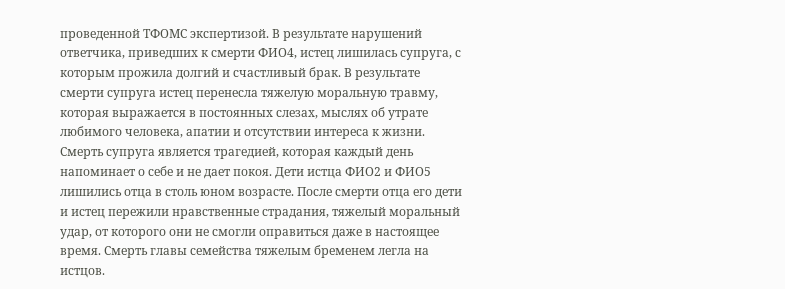проведенной ТФОМС экспертизой. В результате нарушений ответчика, приведших к смерти ФИО4, истец лишилась супруга, с которым прожила долгий и счастливый брак. В результате смерти супруга истец перенесла тяжелую моральную травму, которая выражается в постоянных слезах, мыслях об утрате любимого человека, апатии и отсутствии интереса к жизни. Смерть супруга является трагедией, которая каждый день напоминает о себе и не дает покоя. Дети истца ФИО2 и ФИО5 лишились отца в столь юном возрасте. После смерти отца его дети и истец пережили нравственные страдания, тяжелый моральный удар, от которого они не смогли оправиться даже в настоящее время. Смерть главы семейства тяжелым бременем легла на истцов.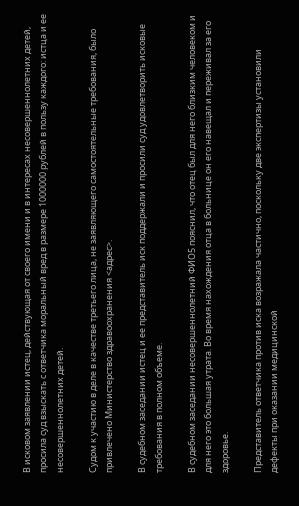В исковом заявлении истец, действующая от своего имени и в интересах несовершеннолетних детей, просила суд взыскать с ответчика моральный вред в размере 1000000 рублей в пользу каждого: истца и ее несовершеннолетних детей.

Судом к участию в деле в качестве третьего лица, не заявляющего самостоятельные требования, было привлечено Министерство здравоохранения <адрес>.

В судебном заседании истец и ее представитель иск поддержали и просили суд удовлетворить исковые требования в полном объеме.

В судебном заседании несовершеннолетний ФИО5 пояснил, что отец был для него близким человеком и для него это большая утрата. Во время нахождения отца в больнице он его навещал и переживал за его здоровье.

Представитель ответчика против иска возражала частично, поскольку две экспертизы установили дефекты при оказании медицинской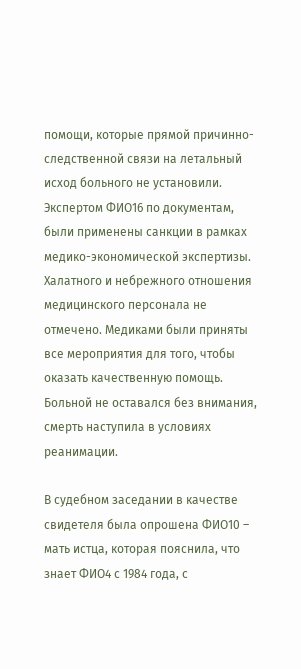помощи, которые прямой причинно-следственной связи на летальный исход больного не установили. Экспертом ФИО16 по документам, были применены санкции в рамках медико-экономической экспертизы. Халатного и небрежного отношения медицинского персонала не отмечено. Медиками были приняты все мероприятия для того, чтобы оказать качественную помощь. Больной не оставался без внимания, смерть наступила в условиях реанимации.

В судебном заседании в качестве свидетеля была опрошена ФИО10 – мать истца, которая пояснила, что знает ФИО4 с 1984 года, с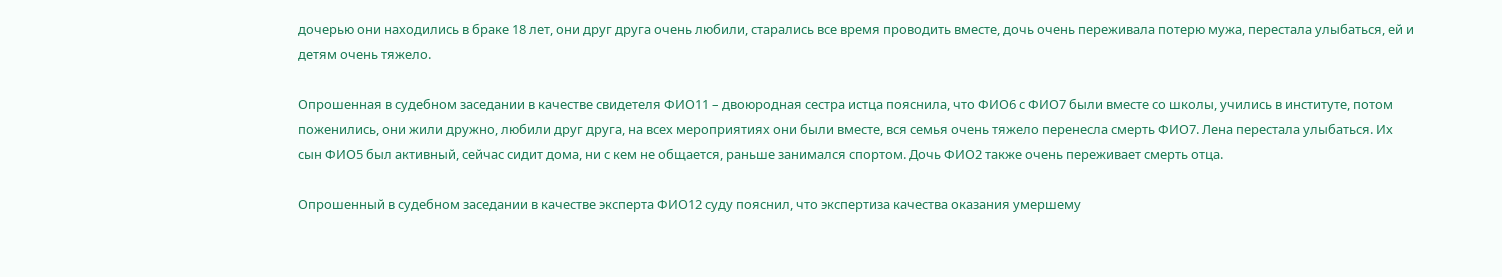дочерью они находились в браке 18 лет, они друг друга очень любили, старались все время проводить вместе, дочь очень переживала потерю мужа, перестала улыбаться, ей и детям очень тяжело.

Опрошенная в судебном заседании в качестве свидетеля ФИО11 – двоюродная сестра истца пояснила, что ФИО6 с ФИО7 были вместе со школы, учились в институте, потом поженились, они жили дружно, любили друг друга, на всех мероприятиях они были вместе, вся семья очень тяжело перенесла смерть ФИО7. Лена перестала улыбаться. Их сын ФИО5 был активный, сейчас сидит дома, ни с кем не общается, раньше занимался спортом. Дочь ФИО2 также очень переживает смерть отца.

Опрошенный в судебном заседании в качестве эксперта ФИО12 суду пояснил, что экспертиза качества оказания умершему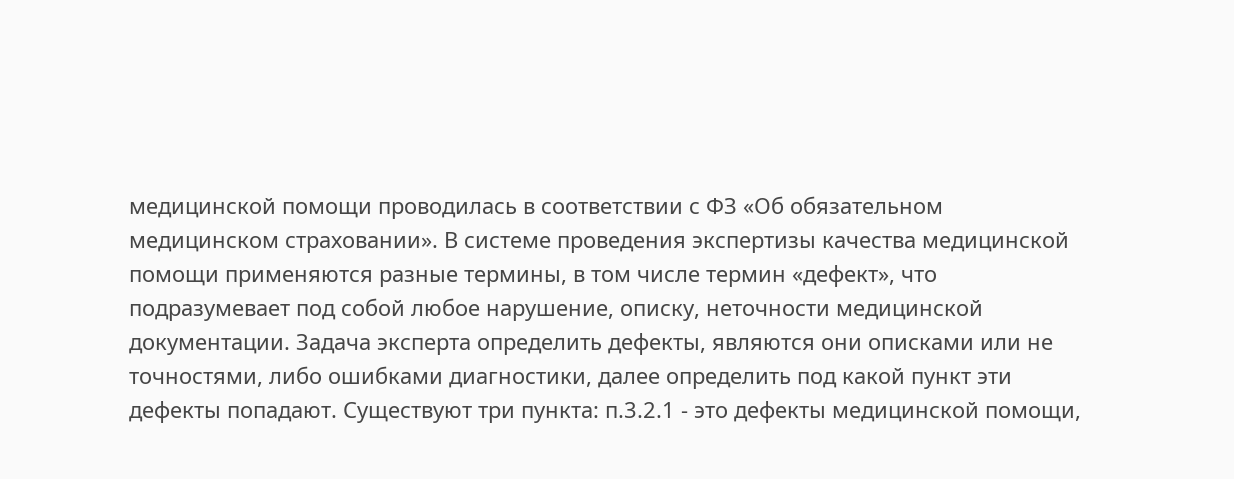медицинской помощи проводилась в соответствии с ФЗ «Об обязательном медицинском страховании». В системе проведения экспертизы качества медицинской помощи применяются разные термины, в том числе термин «дефект», что подразумевает под собой любое нарушение, описку, неточности медицинской документации. Задача эксперта определить дефекты, являются они описками или не точностями, либо ошибками диагностики, далее определить под какой пункт эти дефекты попадают. Существуют три пункта: п.3.2.1 - это дефекты медицинской помощи,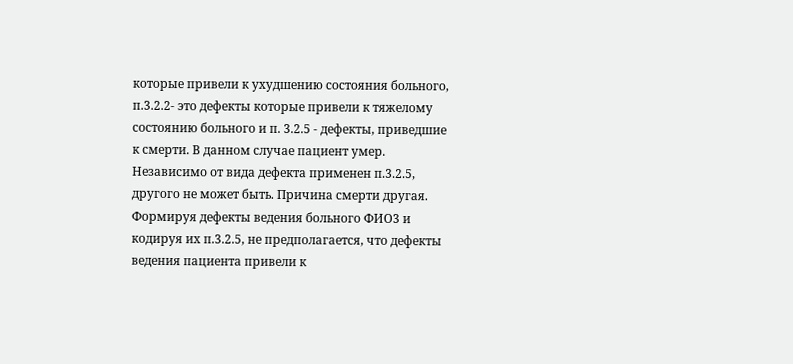которые привели к ухудшению состояния больного, п.3.2.2- это дефекты которые привели к тяжелому состоянию больного и п. 3.2.5 - дефекты, приведшие к смерти. В данном случае пациент умер. Независимо от вида дефекта применен п.3.2.5, другого не может быть. Причина смерти другая. Формируя дефекты ведения больного ФИО3 и кодируя их п.3.2.5, не предполагается, что дефекты ведения пациента привели к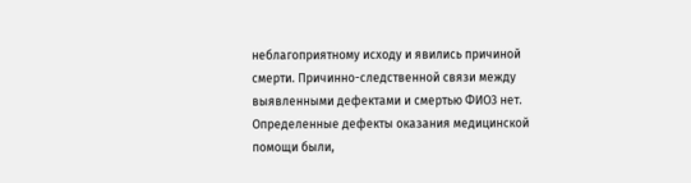неблагоприятному исходу и явились причиной смерти. Причинно-следственной связи между выявленными дефектами и смертью ФИО3 нет. Определенные дефекты оказания медицинской помощи были,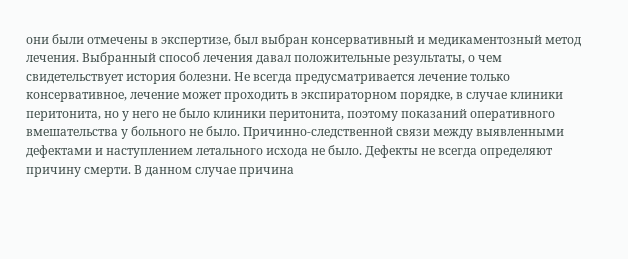они были отмечены в экспертизе, был выбран консервативный и медикаментозный метод лечения. Выбранный способ лечения давал положительные результаты, о чем свидетельствует история болезни. Не всегда предусматривается лечение только консервативное, лечение может проходить в экспираторном порядке, в случае клиники перитонита, но у него не было клиники перитонита, поэтому показаний оперативного вмешательства у больного не было. Причинно-следственной связи между выявленными дефектами и наступлением летального исхода не было. Дефекты не всегда определяют причину смерти. В данном случае причина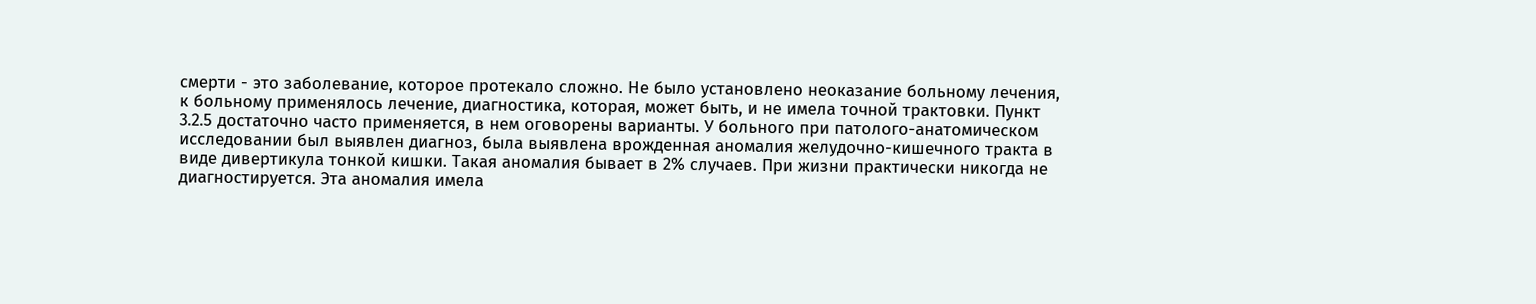смерти - это заболевание, которое протекало сложно. Не было установлено неоказание больному лечения, к больному применялось лечение, диагностика, которая, может быть, и не имела точной трактовки. Пункт 3.2.5 достаточно часто применяется, в нем оговорены варианты. У больного при патолого-анатомическом исследовании был выявлен диагноз, была выявлена врожденная аномалия желудочно-кишечного тракта в виде дивертикула тонкой кишки. Такая аномалия бывает в 2% случаев. При жизни практически никогда не диагностируется. Эта аномалия имела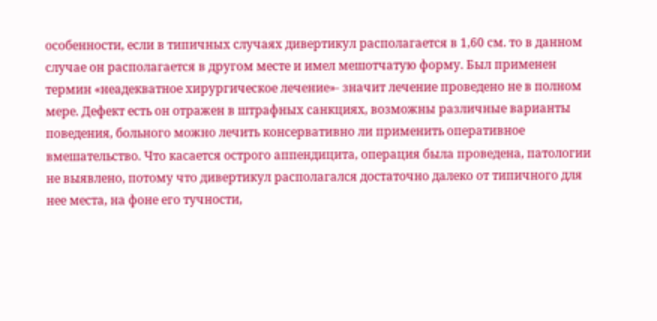особенности, если в типичных случаях дивертикул располагается в 1,60 см. то в данном случае он располагается в другом месте и имел мешотчатую форму. Был применен термин «неадекватное хирургическое лечение»- значит лечение проведено не в полном мере. Дефект есть он отражен в штрафных санкциях, возможны различные варианты поведения, больного можно лечить консервативно ли применить оперативное вмешательство. Что касается острого аппендицита, операция была проведена, патологии не выявлено, потому что дивертикул располагался достаточно далеко от типичного для нее места, на фоне его тучности,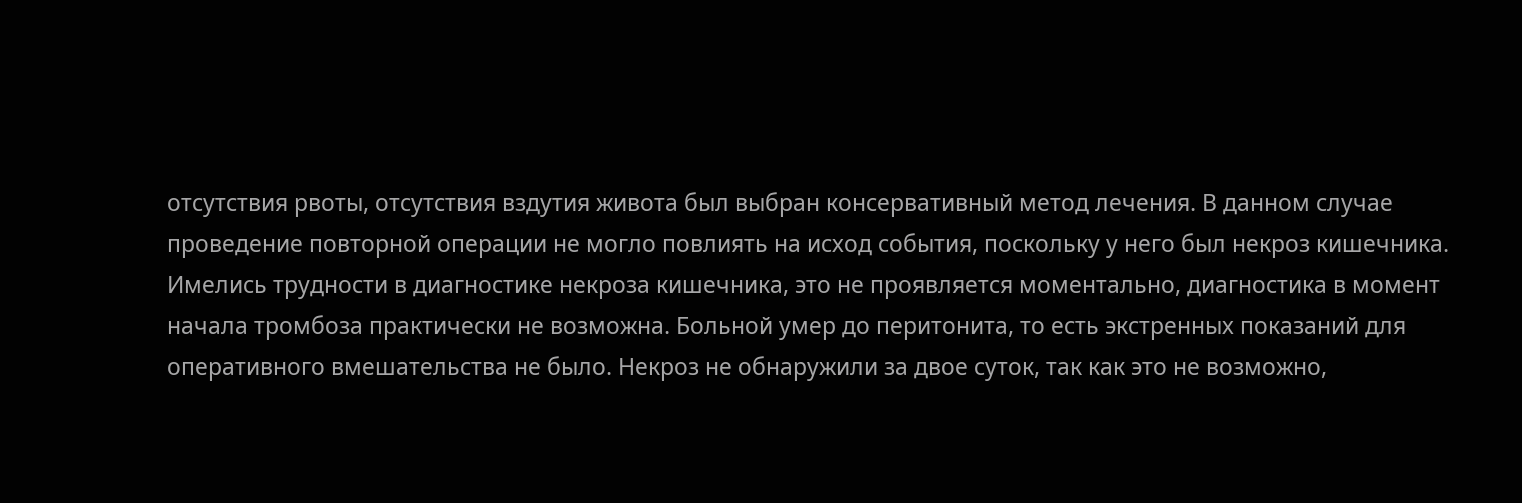отсутствия рвоты, отсутствия вздутия живота был выбран консервативный метод лечения. В данном случае проведение повторной операции не могло повлиять на исход события, поскольку у него был некроз кишечника. Имелись трудности в диагностике некроза кишечника, это не проявляется моментально, диагностика в момент начала тромбоза практически не возможна. Больной умер до перитонита, то есть экстренных показаний для оперативного вмешательства не было. Некроз не обнаружили за двое суток, так как это не возможно,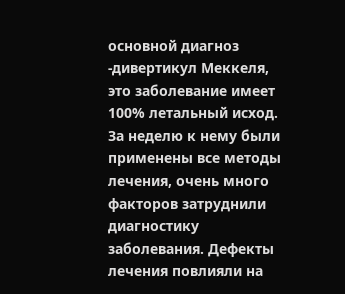основной диагноз -дивертикул Меккеля, это заболевание имеет 100% летальный исход. За неделю к нему были применены все методы лечения, очень много факторов затруднили диагностику заболевания. Дефекты лечения повлияли на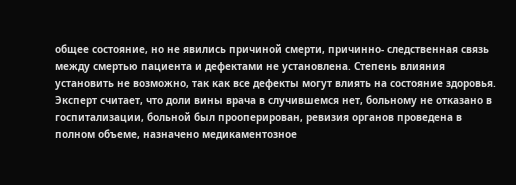общее состояние, но не явились причиной смерти, причинно- следственная связь между смертью пациента и дефектами не установлена. Степень влияния установить не возможно, так как все дефекты могут влиять на состояние здоровья. Эксперт считает, что доли вины врача в случившемся нет, больному не отказано в госпитализации, больной был прооперирован, ревизия органов проведена в полном объеме, назначено медикаментозное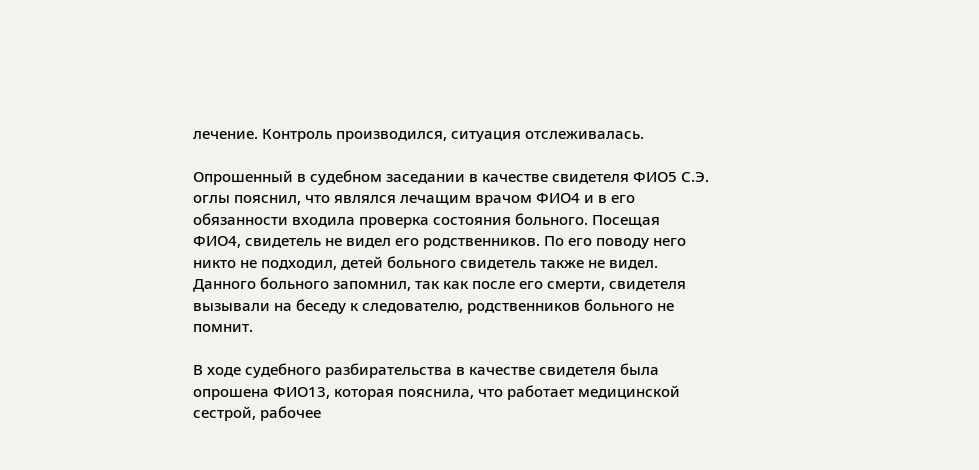лечение. Контроль производился, ситуация отслеживалась.

Опрошенный в судебном заседании в качестве свидетеля ФИО5 С.Э. оглы пояснил, что являлся лечащим врачом ФИО4 и в его обязанности входила проверка состояния больного. Посещая ФИО4, свидетель не видел его родственников. По его поводу него никто не подходил, детей больного свидетель также не видел. Данного больного запомнил, так как после его смерти, свидетеля вызывали на беседу к следователю, родственников больного не помнит.

В ходе судебного разбирательства в качестве свидетеля была опрошена ФИО13, которая пояснила, что работает медицинской сестрой, рабочее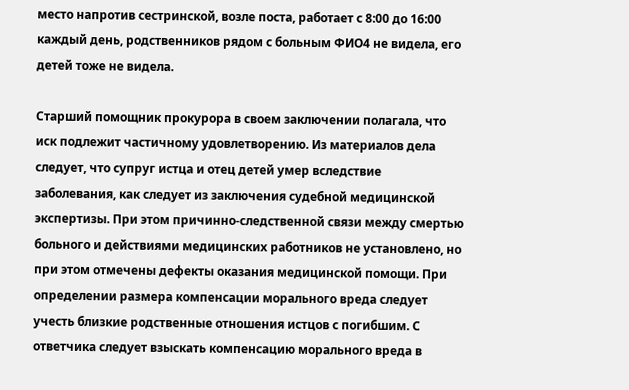место напротив сестринской, возле поста, работает с 8:00 до 16:00 каждый день, родственников рядом с больным ФИО4 не видела, его детей тоже не видела.

Старший помощник прокурора в своем заключении полагала, что иск подлежит частичному удовлетворению. Из материалов дела следует, что супруг истца и отец детей умер вследствие заболевания, как следует из заключения судебной медицинской экспертизы. При этом причинно-следственной связи между смертью больного и действиями медицинских работников не установлено, но при этом отмечены дефекты оказания медицинской помощи. При определении размера компенсации морального вреда следует учесть близкие родственные отношения истцов с погибшим. С ответчика следует взыскать компенсацию морального вреда в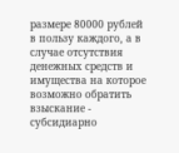размере 80000 рублей в пользу каждого, а в случае отсутствия денежных средств и имущества на которое возможно обратить взыскание - субсидиарно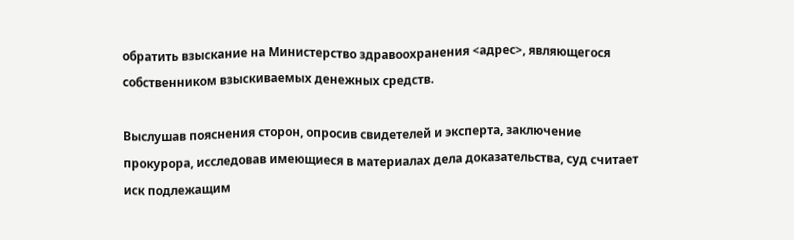обратить взыскание на Министерство здравоохранения <адрес>, являющегося собственником взыскиваемых денежных средств.

Выслушав пояснения сторон, опросив свидетелей и эксперта, заключение прокурора, исследовав имеющиеся в материалах дела доказательства, суд считает иск подлежащим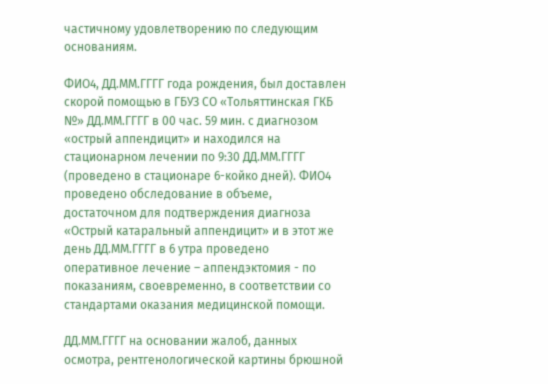частичному удовлетворению по следующим основаниям.

ФИО4, ДД.ММ.ГГГГ года рождения, был доставлен скорой помощью в ГБУЗ СО «Тольяттинская ГКБ №» ДД.ММ.ГГГГ в 00 час. 59 мин. с диагнозом «острый аппендицит» и находился на стационарном лечении по 9:30 ДД.ММ.ГГГГ (проведено в стационаре 6-койко дней). ФИО4 проведено обследование в объеме, достаточном для подтверждения диагноза «Острый катаральный аппендицит» и в этот же день ДД.ММ.ГГГГ в 6 утра проведено оперативное лечение – аппендэктомия - по показаниям, своевременно, в соответствии со стандартами оказания медицинской помощи.

ДД.ММ.ГГГГ на основании жалоб, данных осмотра, рентгенологической картины брюшной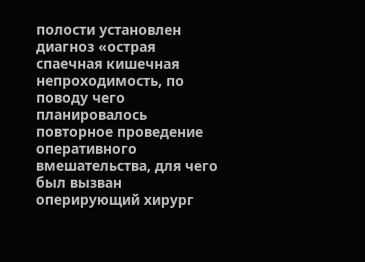полости установлен диагноз «острая спаечная кишечная непроходимость, по поводу чего планировалось повторное проведение оперативного вмешательства, для чего был вызван оперирующий хирург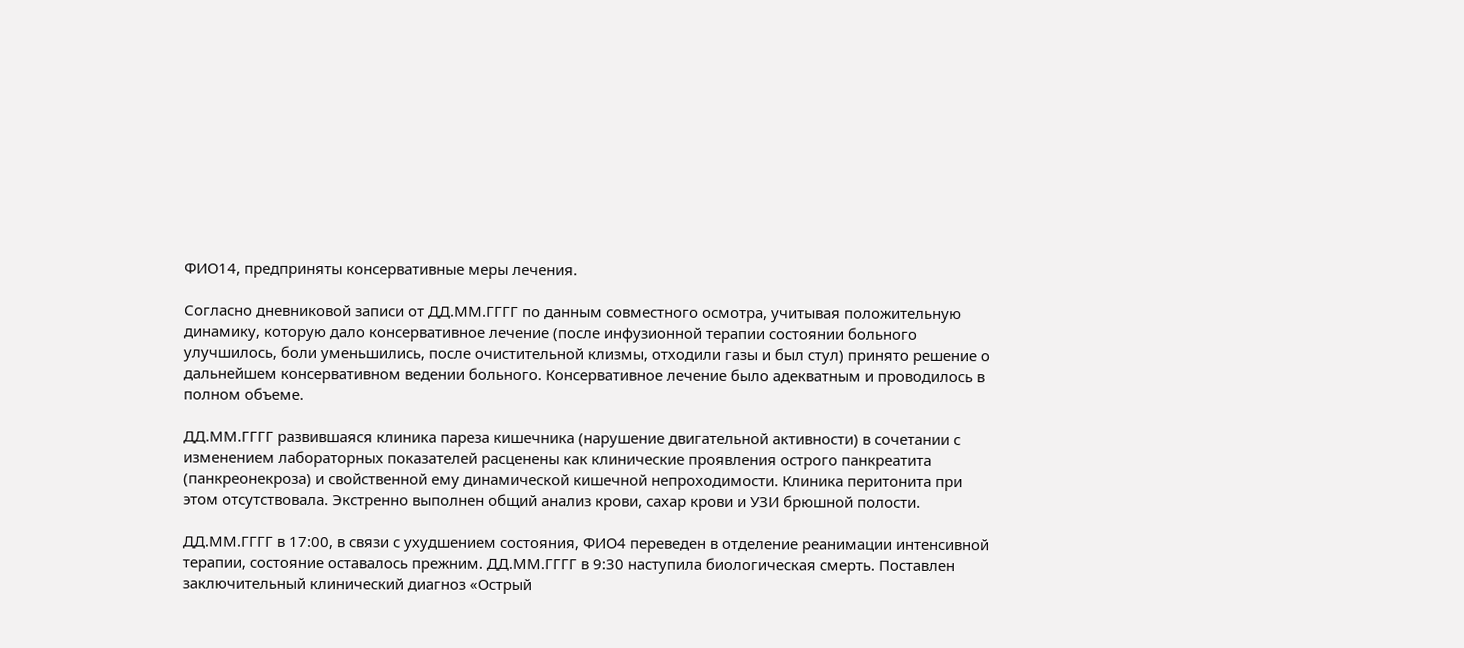ФИО14, предприняты консервативные меры лечения.

Согласно дневниковой записи от ДД.ММ.ГГГГ по данным совместного осмотра, учитывая положительную динамику, которую дало консервативное лечение (после инфузионной терапии состоянии больного улучшилось, боли уменьшились, после очистительной клизмы, отходили газы и был стул) принято решение о дальнейшем консервативном ведении больного. Консервативное лечение было адекватным и проводилось в полном объеме.

ДД.ММ.ГГГГ развившаяся клиника пареза кишечника (нарушение двигательной активности) в сочетании с изменением лабораторных показателей расценены как клинические проявления острого панкреатита (панкреонекроза) и свойственной ему динамической кишечной непроходимости. Клиника перитонита при этом отсутствовала. Экстренно выполнен общий анализ крови, сахар крови и УЗИ брюшной полости.

ДД.ММ.ГГГГ в 17:00, в связи с ухудшением состояния, ФИО4 переведен в отделение реанимации интенсивной терапии, состояние оставалось прежним. ДД.ММ.ГГГГ в 9:30 наступила биологическая смерть. Поставлен заключительный клинический диагноз «Острый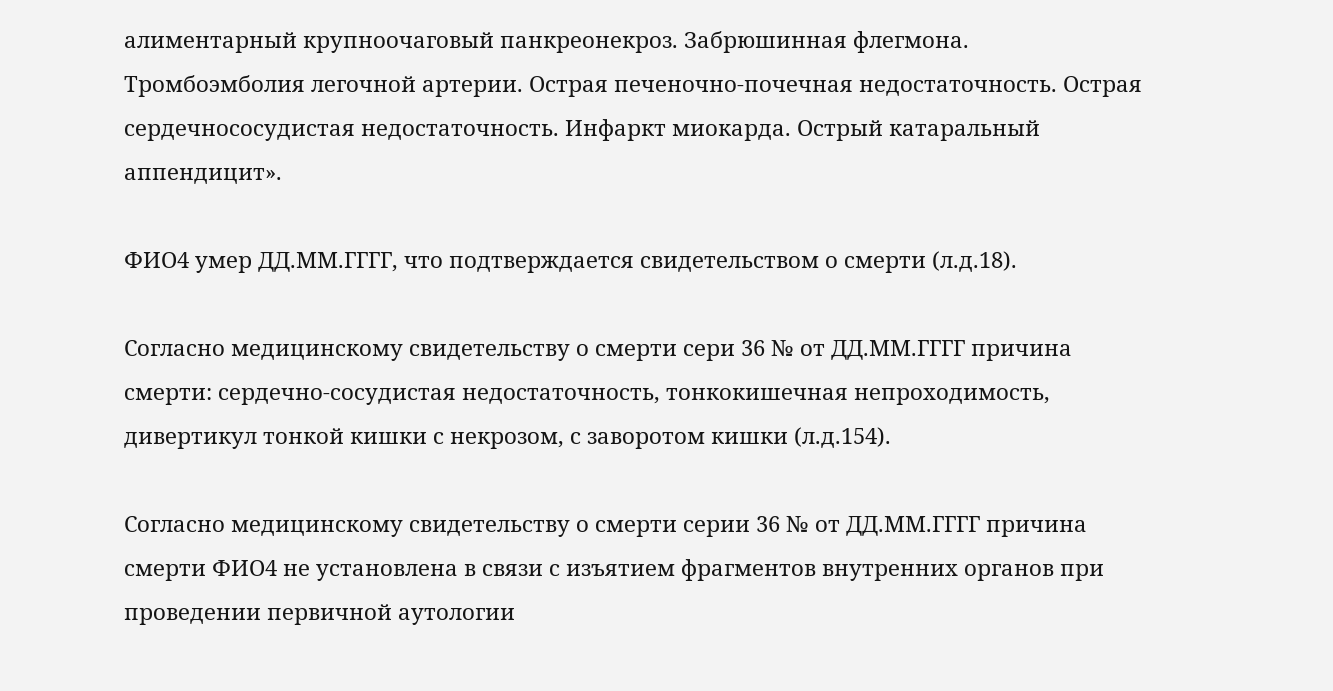алиментарный крупноочаговый панкреонекроз. Забрюшинная флегмона. Тромбоэмболия легочной артерии. Острая печеночно-почечная недостаточность. Острая сердечнососудистая недостаточность. Инфаркт миокарда. Острый катаральный аппендицит».

ФИО4 умер ДД.ММ.ГГГГ, что подтверждается свидетельством о смерти (л.д.18).

Согласно медицинскому свидетельству о смерти сери 36 № от ДД.ММ.ГГГГ причина смерти: сердечно-сосудистая недостаточность, тонкокишечная непроходимость, дивертикул тонкой кишки с некрозом, с заворотом кишки (л.д.154).

Согласно медицинскому свидетельству о смерти серии 36 № от ДД.ММ.ГГГГ причина смерти ФИО4 не установлена в связи с изъятием фрагментов внутренних органов при проведении первичной аутологии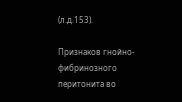(л.д.153).

Признаков гнойно-фибринозного перитонита во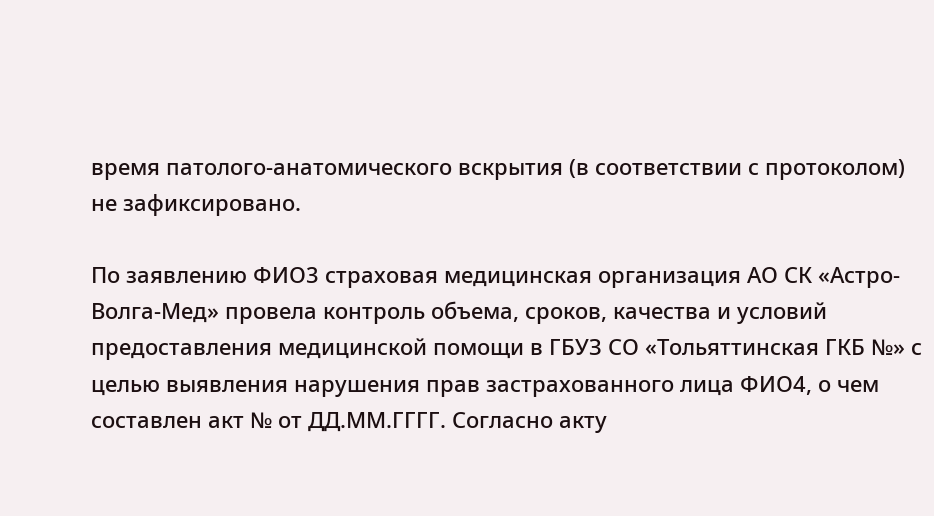время патолого-анатомического вскрытия (в соответствии с протоколом) не зафиксировано.

По заявлению ФИО3 страховая медицинская организация АО СК «Астро-Волга-Мед» провела контроль объема, сроков, качества и условий предоставления медицинской помощи в ГБУЗ СО «Тольяттинская ГКБ №» с целью выявления нарушения прав застрахованного лица ФИО4, о чем составлен акт № от ДД.ММ.ГГГГ. Согласно акту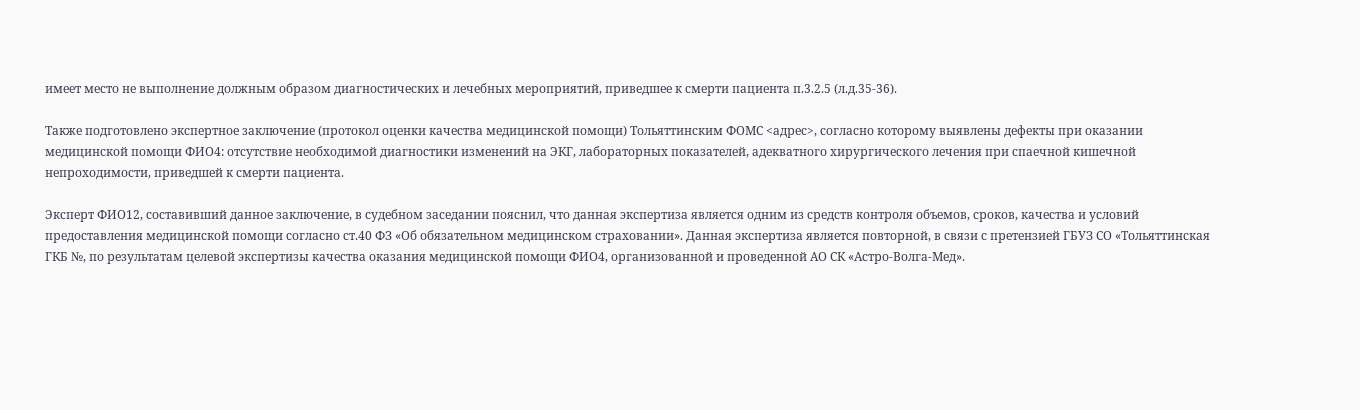имеет место не выполнение должным образом диагностических и лечебных мероприятий, приведшее к смерти пациента п.3.2.5 (л.д.35-36).

Также подготовлено экспертное заключение (протокол оценки качества медицинской помощи) Тольяттинским ФОМС <адрес>, согласно которому выявлены дефекты при оказании медицинской помощи ФИО4: отсутствие необходимой диагностики изменений на ЭКГ, лабораторных показателей, адекватного хирургического лечения при спаечной кишечной непроходимости, приведшей к смерти пациента.

Эксперт ФИО12, составивший данное заключение, в судебном заседании пояснил, что данная экспертиза является одним из средств контроля объемов, сроков, качества и условий предоставления медицинской помощи согласно ст.40 ФЗ «Об обязательном медицинском страховании». Данная экспертиза является повторной, в связи с претензией ГБУЗ СО «Тольяттинская ГКБ №, по результатам целевой экспертизы качества оказания медицинской помощи ФИО4, организованной и проведенной АО СК «Астро-Волга-Мед».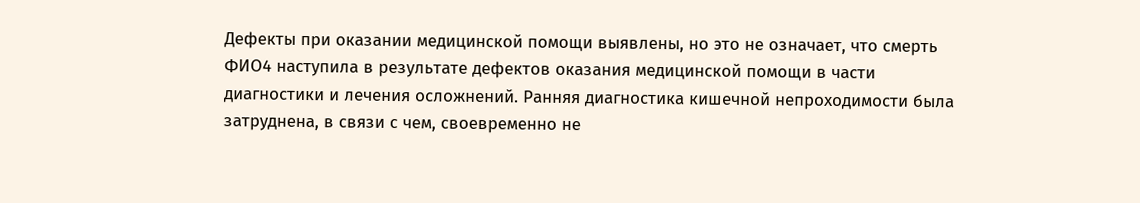Дефекты при оказании медицинской помощи выявлены, но это не означает, что смерть ФИО4 наступила в результате дефектов оказания медицинской помощи в части диагностики и лечения осложнений. Ранняя диагностика кишечной непроходимости была затруднена, в связи с чем, своевременно не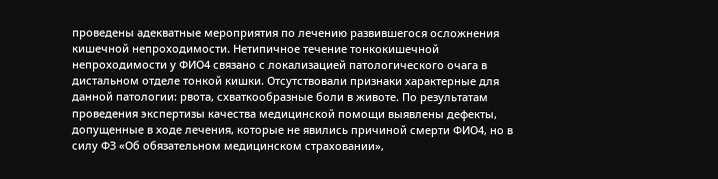проведены адекватные мероприятия по лечению развившегося осложнения кишечной непроходимости. Нетипичное течение тонкокишечной непроходимости у ФИО4 связано с локализацией патологического очага в дистальном отделе тонкой кишки. Отсутствовали признаки характерные для данной патологии: рвота, схваткообразные боли в животе. По результатам проведения экспертизы качества медицинской помощи выявлены дефекты, допущенные в ходе лечения, которые не явились причиной смерти ФИО4, но в силу ФЗ «Об обязательном медицинском страховании»,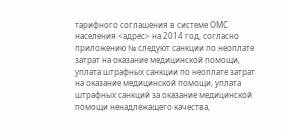тарифного соглашения в системе ОМС населения <адрес> на 2014 год, согласно приложению № следуют санкции по неоплате затрат на оказание медицинской помощи, уплата штрафных санкции по неоплате затрат на оказание медицинской помощи, уплата штрафных санкций за оказание медицинской помощи ненадлежащего качества,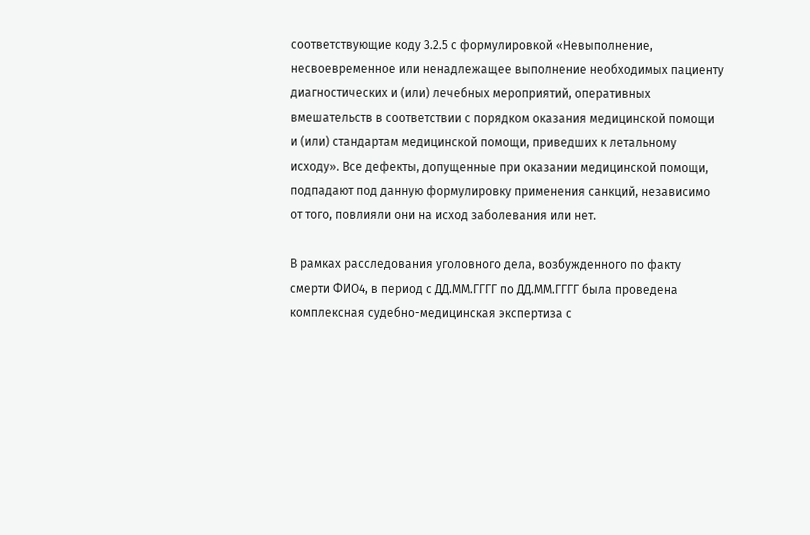соответствующие коду 3.2.5 с формулировкой «Невыполнение, несвоевременное или ненадлежащее выполнение необходимых пациенту диагностических и (или) лечебных мероприятий, оперативных вмешательств в соответствии с порядком оказания медицинской помощи и (или) стандартам медицинской помощи, приведших к летальному исходу». Все дефекты, допущенные при оказании медицинской помощи, подпадают под данную формулировку применения санкций, независимо от того, повлияли они на исход заболевания или нет.

В рамках расследования уголовного дела, возбужденного по факту смерти ФИО4, в период с ДД.ММ.ГГГГ по ДД.ММ.ГГГГ была проведена комплексная судебно-медицинская экспертиза с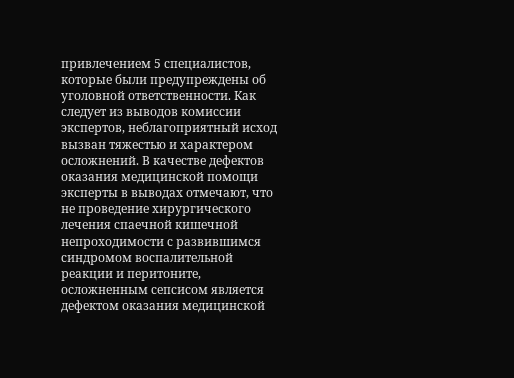привлечением 5 специалистов, которые были предупреждены об уголовной ответственности. Как следует из выводов комиссии экспертов, неблагоприятный исход вызван тяжестью и характером осложнений. В качестве дефектов оказания медицинской помощи эксперты в выводах отмечают, что не проведение хирургического лечения спаечной кишечной непроходимости с развившимся синдромом воспалительной реакции и перитоните, осложненным сепсисом является дефектом оказания медицинской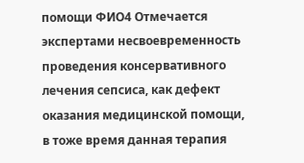помощи ФИО4 Отмечается экспертами несвоевременность проведения консервативного лечения сепсиса, как дефект оказания медицинской помощи, в тоже время данная терапия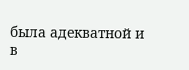была адекватной и в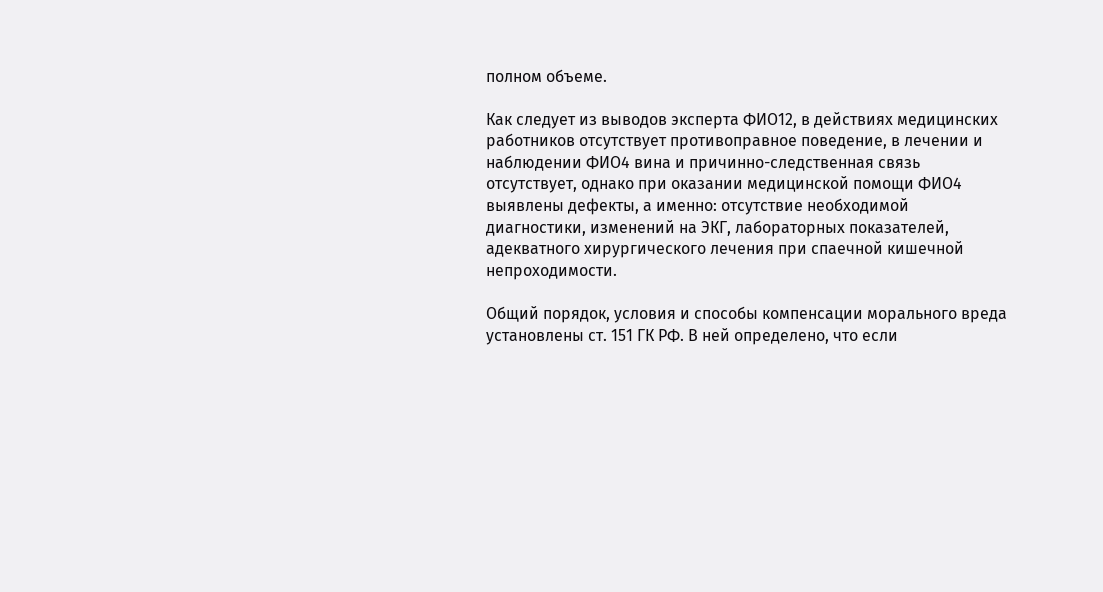полном объеме.

Как следует из выводов эксперта ФИО12, в действиях медицинских работников отсутствует противоправное поведение, в лечении и наблюдении ФИО4 вина и причинно-следственная связь отсутствует, однако при оказании медицинской помощи ФИО4 выявлены дефекты, а именно: отсутствие необходимой диагностики, изменений на ЭКГ, лабораторных показателей, адекватного хирургического лечения при спаечной кишечной непроходимости.

Общий порядок, условия и способы компенсации морального вреда установлены ст. 151 ГК РФ. В ней определено, что если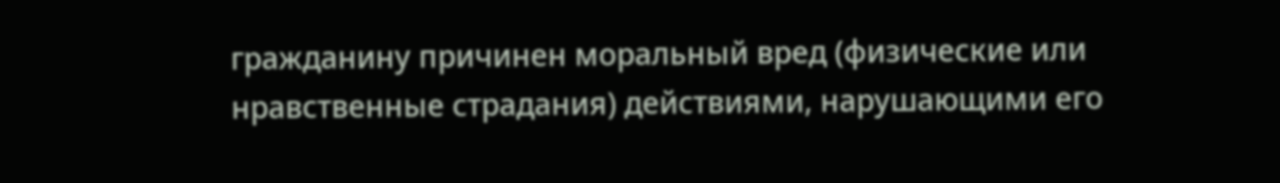гражданину причинен моральный вред (физические или нравственные страдания) действиями, нарушающими его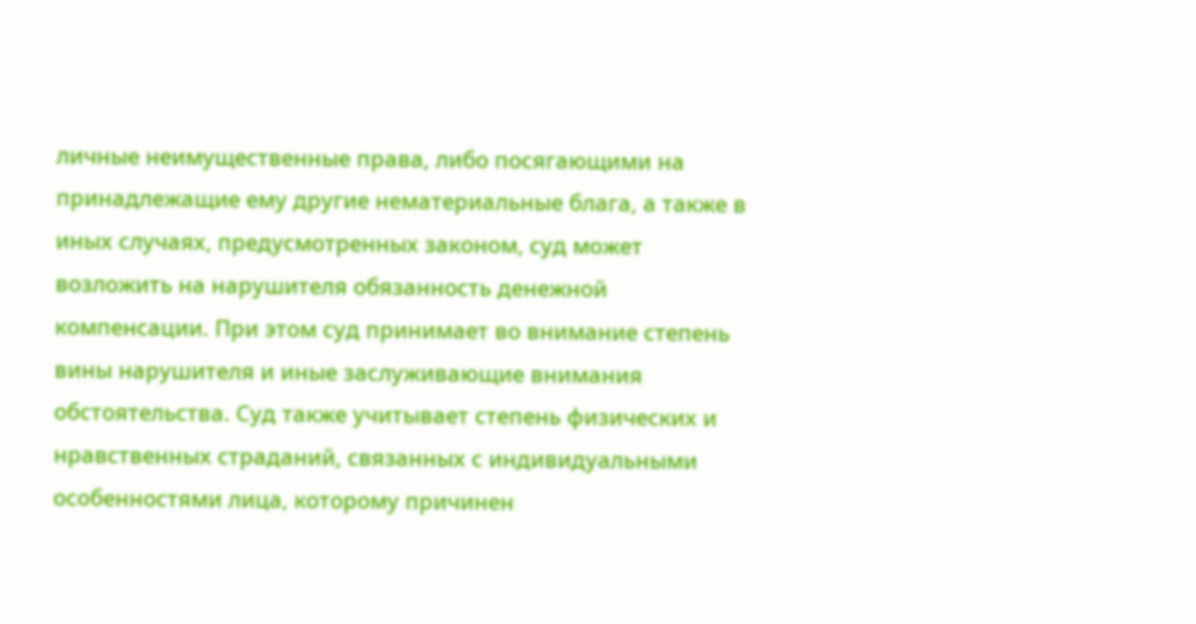личные неимущественные права, либо посягающими на принадлежащие ему другие нематериальные блага, а также в иных случаях, предусмотренных законом, суд может возложить на нарушителя обязанность денежной компенсации. При этом суд принимает во внимание степень вины нарушителя и иные заслуживающие внимания обстоятельства. Суд также учитывает степень физических и нравственных страданий, связанных с индивидуальными особенностями лица, которому причинен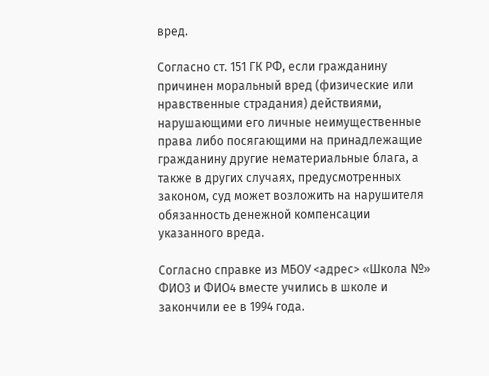вред.

Согласно ст. 151 ГК РФ, если гражданину причинен моральный вред (физические или нравственные страдания) действиями, нарушающими его личные неимущественные права либо посягающими на принадлежащие гражданину другие нематериальные блага, а также в других случаях, предусмотренных законом, суд может возложить на нарушителя обязанность денежной компенсации указанного вреда.

Согласно справке из МБОУ <адрес> «Школа №» ФИО3 и ФИО4 вместе учились в школе и закончили ее в 1994 года.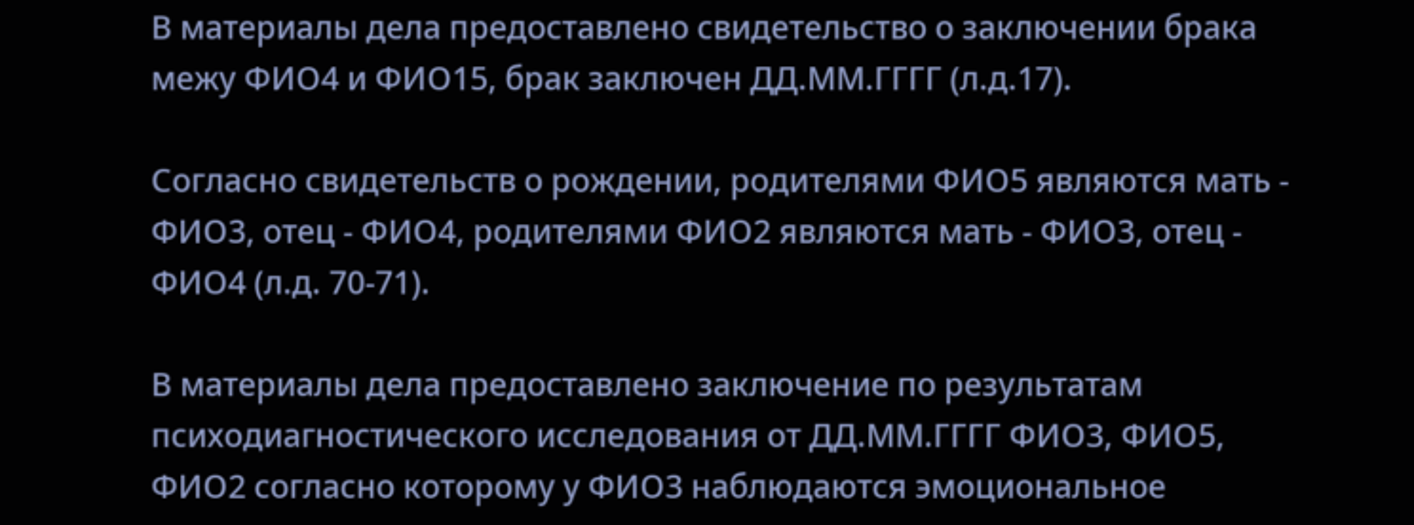В материалы дела предоставлено свидетельство о заключении брака межу ФИО4 и ФИО15, брак заключен ДД.ММ.ГГГГ (л.д.17).

Согласно свидетельств о рождении, родителями ФИО5 являются мать - ФИО3, отец - ФИО4, родителями ФИО2 являются мать - ФИО3, отец - ФИО4 (л.д. 70-71).

В материалы дела предоставлено заключение по результатам психодиагностического исследования от ДД.ММ.ГГГГ ФИО3, ФИО5, ФИО2 согласно которому у ФИО3 наблюдаются эмоциональное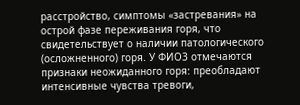расстройство, симптомы «застревания» на острой фазе переживания горя, что свидетельствует о наличии патологического (осложненного) горя. У ФИО3 отмечаются признаки неожиданного горя: преобладают интенсивные чувства тревоги,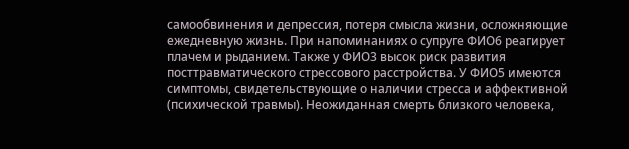самообвинения и депрессия, потеря смысла жизни, осложняющие ежедневную жизнь. При напоминаниях о супруге ФИО6 реагирует плачем и рыданием. Также у ФИО3 высок риск развития посттравматического стрессового расстройства. У ФИО5 имеются симптомы, свидетельствующие о наличии стресса и аффективной (психической травмы). Неожиданная смерть близкого человека,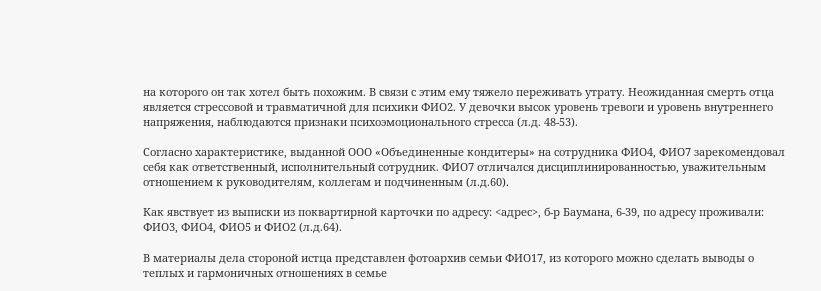на которого он так хотел быть похожим. В связи с этим ему тяжело переживать утрату. Неожиданная смерть отца является стрессовой и травматичной для психики ФИО2. У девочки высок уровень тревоги и уровень внутреннего напряжения, наблюдаются признаки психоэмоционального стресса (л.д. 48-53).

Согласно характеристике, выданной ООО «Объединенные кондитеры» на сотрудника ФИО4, ФИО7 зарекомендовал себя как ответственный, исполнительный сотрудник. ФИО7 отличался дисциплинированностью, уважительным отношением к руководителям, коллегам и подчиненным (л.д.60).

Как явствует из выписки из поквартирной карточки по адресу: <адрес>, б-р Баумана, 6-39, по адресу проживали: ФИО3, ФИО4, ФИО5 и ФИО2 (л.д.64).

В материалы дела стороной истца представлен фотоархив семьи ФИО17, из которого можно сделать выводы о теплых и гармоничных отношениях в семье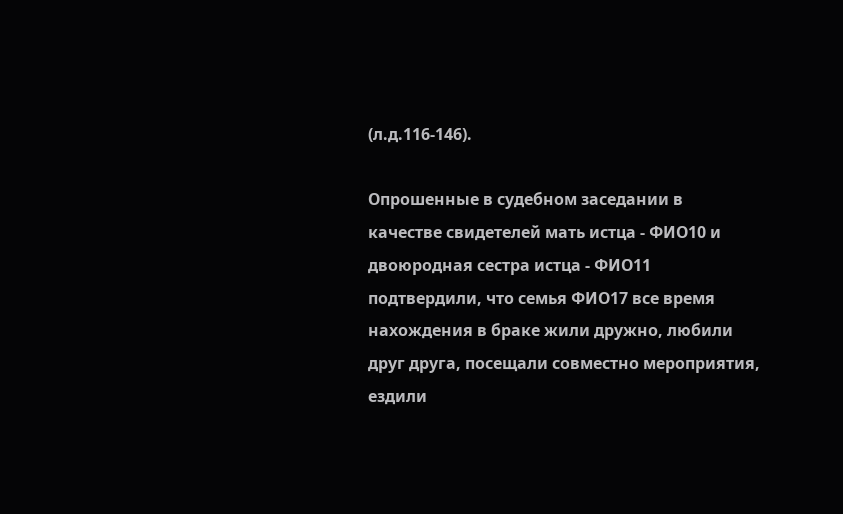(л.д.116-146).

Опрошенные в судебном заседании в качестве свидетелей мать истца - ФИО10 и двоюродная сестра истца - ФИО11 подтвердили, что семья ФИО17 все время нахождения в браке жили дружно, любили друг друга, посещали совместно мероприятия, ездили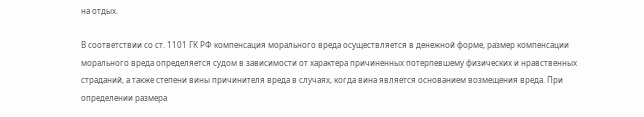на отдых.

В соответствии со ст. 1101 ГК РФ компенсация морального вреда осуществляется в денежной форме, размер компенсации морального вреда определяется судом в зависимости от характера причиненных потерпевшему физических и нравственных страданий, а также степени вины причинителя вреда в случаях, когда вина является основанием возмещения вреда. При определении размера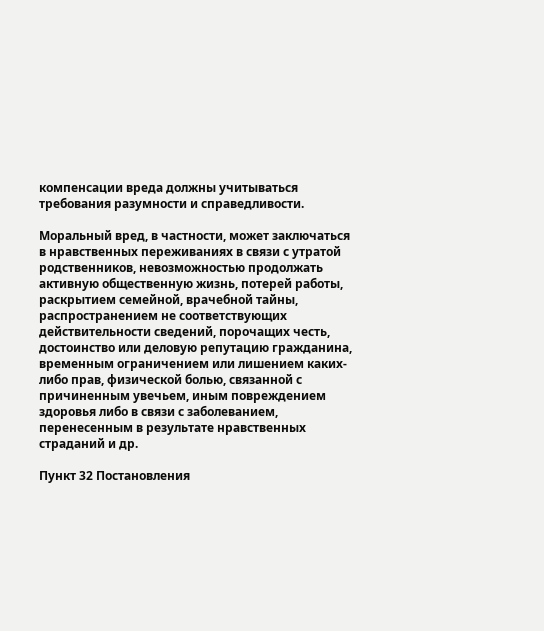компенсации вреда должны учитываться требования разумности и справедливости.

Моральный вред, в частности, может заключаться в нравственных переживаниях в связи с утратой родственников, невозможностью продолжать активную общественную жизнь, потерей работы, раскрытием семейной, врачебной тайны, распространением не соответствующих действительности сведений, порочащих честь, достоинство или деловую репутацию гражданина, временным ограничением или лишением каких-либо прав, физической болью, связанной с причиненным увечьем, иным повреждением здоровья либо в связи с заболеванием, перенесенным в результате нравственных страданий и др.

Пункт 32 Постановления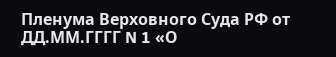Пленума Верховного Суда РФ от ДД.ММ.ГГГГ N 1 «О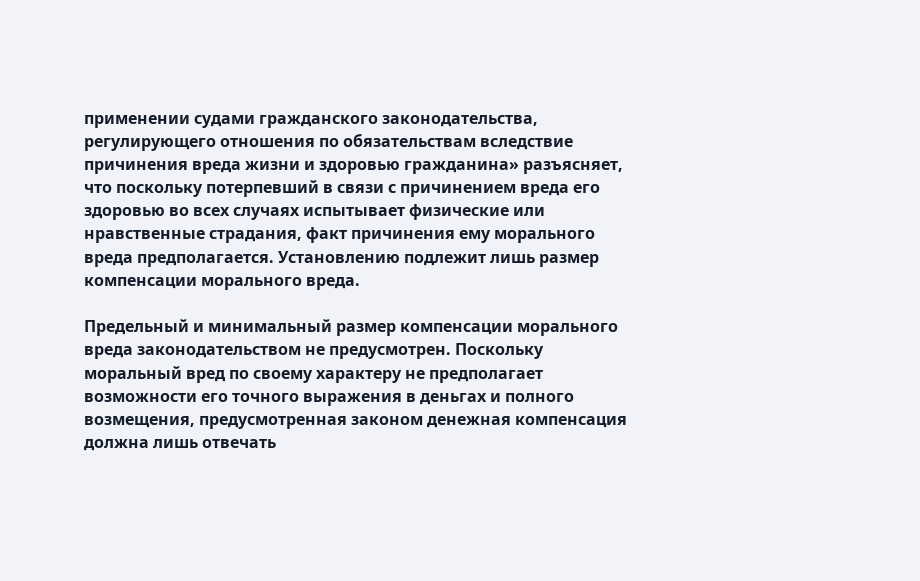применении судами гражданского законодательства, регулирующего отношения по обязательствам вследствие причинения вреда жизни и здоровью гражданина» разъясняет, что поскольку потерпевший в связи с причинением вреда его здоровью во всех случаях испытывает физические или нравственные страдания, факт причинения ему морального вреда предполагается. Установлению подлежит лишь размер компенсации морального вреда.

Предельный и минимальный размер компенсации морального вреда законодательством не предусмотрен. Поскольку моральный вред по своему характеру не предполагает возможности его точного выражения в деньгах и полного возмещения, предусмотренная законом денежная компенсация должна лишь отвечать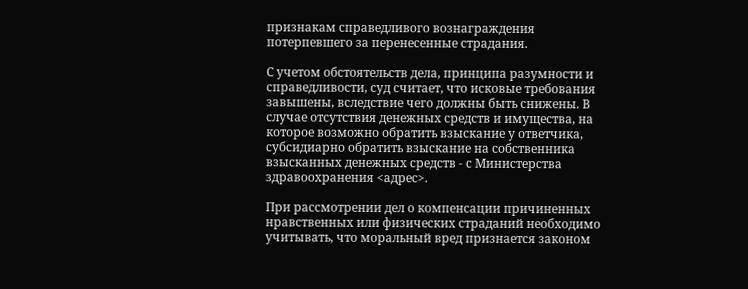признакам справедливого вознаграждения потерпевшего за перенесенные страдания.

С учетом обстоятельств дела, принципа разумности и справедливости, суд считает, что исковые требования завышены, вследствие чего должны быть снижены. В случае отсутствия денежных средств и имущества, на которое возможно обратить взыскание у ответчика, субсидиарно обратить взыскание на собственника взысканных денежных средств - с Министерства здравоохранения <адрес>.

При рассмотрении дел о компенсации причиненных нравственных или физических страданий необходимо учитывать, что моральный вред признается законом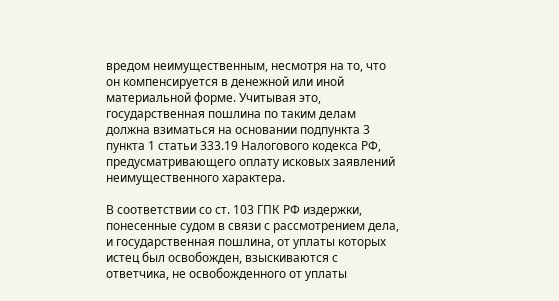вредом неимущественным, несмотря на то, что он компенсируется в денежной или иной материальной форме. Учитывая это, государственная пошлина по таким делам должна взиматься на основании подпункта 3 пункта 1 статьи 333.19 Налогового кодекса РФ, предусматривающего оплату исковых заявлений неимущественного характера.

В соответствии со ст. 103 ГПК РФ издержки, понесенные судом в связи с рассмотрением дела, и государственная пошлина, от уплаты которых истец был освобожден, взыскиваются с ответчика, не освобожденного от уплаты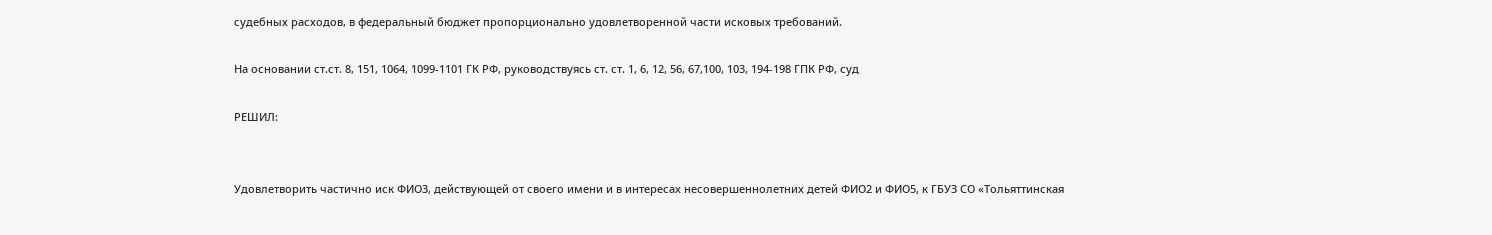судебных расходов, в федеральный бюджет пропорционально удовлетворенной части исковых требований.

На основании ст.ст. 8, 151, 1064, 1099-1101 ГК РФ, руководствуясь ст. ст. 1, 6, 12, 56, 67,100, 103, 194-198 ГПК РФ, суд

РЕШИЛ:


Удовлетворить частично иск ФИО3, действующей от своего имени и в интересах несовершеннолетних детей ФИО2 и ФИО5, к ГБУЗ СО «Тольяттинская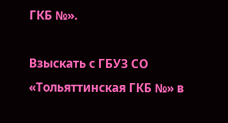ГКБ №».

Взыскать с ГБУЗ СО «Тольяттинская ГКБ №» в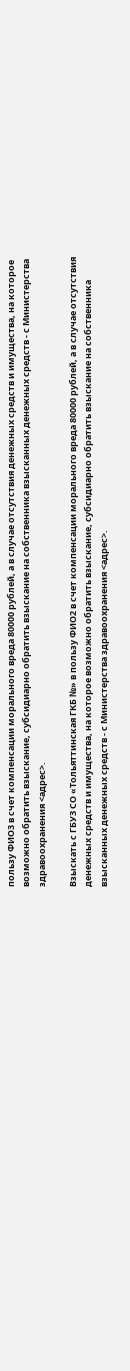пользу ФИО3 в счет компенсации морального вреда 80000 рублей, а в случае отсутствия денежных средств и имущества, на которое возможно обратить взыскание, субсидиарно обратить взыскание на собственника взысканных денежных средств - с Министерства здравоохранения <адрес>.

Взыскать с ГБУЗ СО «Тольяттинская ГКБ №» в пользу ФИО2 в счет компенсации морального вреда 80000 рублей, а в случае отсутствия денежных средств и имущества, на которое возможно обратить взыскание, субсидиарно обратить взыскание на собственника взысканных денежных средств - с Министерства здравоохранения <адрес>.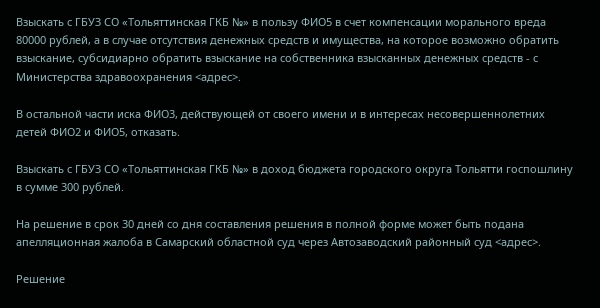Взыскать с ГБУЗ СО «Тольяттинская ГКБ №» в пользу ФИО5 в счет компенсации морального вреда 80000 рублей, а в случае отсутствия денежных средств и имущества, на которое возможно обратить взыскание, субсидиарно обратить взыскание на собственника взысканных денежных средств - с Министерства здравоохранения <адрес>.

В остальной части иска ФИО3, действующей от своего имени и в интересах несовершеннолетних детей ФИО2 и ФИО5, отказать.

Взыскать с ГБУЗ СО «Тольяттинская ГКБ №» в доход бюджета городского округа Тольятти госпошлину в сумме 300 рублей.

На решение в срок 30 дней со дня составления решения в полной форме может быть подана апелляционная жалоба в Самарский областной суд через Автозаводский районный суд <адрес>.

Решение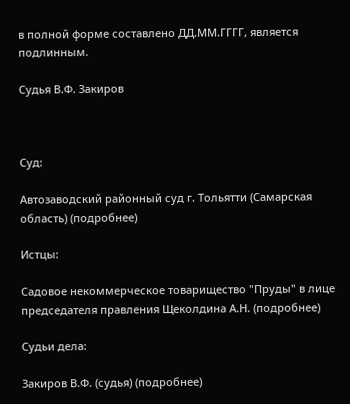в полной форме составлено ДД.ММ.ГГГГ, является подлинным.

Судья В.Ф. Закиров



Суд:

Автозаводский районный суд г. Тольятти (Самарская область) (подробнее)

Истцы:

Садовое некоммерческое товарищество "Пруды" в лице председателя правления Щеколдина А.Н. (подробнее)

Судьи дела:

Закиров В.Ф. (судья) (подробнее)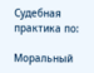Судебная практика по:

Моральный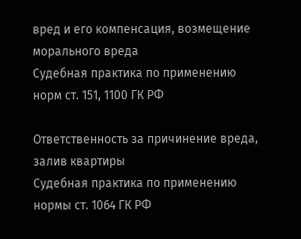вред и его компенсация, возмещение морального вреда
Судебная практика по применению норм ст. 151, 1100 ГК РФ

Ответственность за причинение вреда, залив квартиры
Судебная практика по применению нормы ст. 1064 ГК РФ